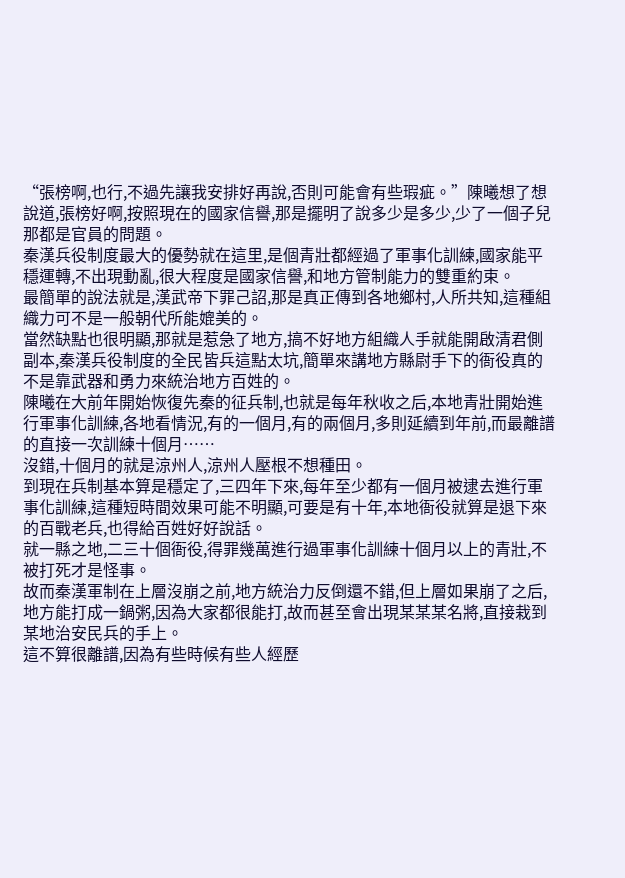“張榜啊,也行,不過先讓我安排好再說,否則可能會有些瑕疵。”陳曦想了想說道,張榜好啊,按照現在的國家信譽,那是擺明了說多少是多少,少了一個子兒那都是官員的問題。
秦漢兵役制度最大的優勢就在這里,是個青壯都經過了軍事化訓練,國家能平穩運轉,不出現動亂,很大程度是國家信譽,和地方管制能力的雙重約束。
最簡單的說法就是,漢武帝下罪己詔,那是真正傳到各地鄉村,人所共知,這種組織力可不是一般朝代所能媲美的。
當然缺點也很明顯,那就是惹急了地方,搞不好地方組織人手就能開啟清君側副本,秦漢兵役制度的全民皆兵這點太坑,簡單來講地方縣尉手下的衙役真的不是靠武器和勇力來統治地方百姓的。
陳曦在大前年開始恢復先秦的征兵制,也就是每年秋收之后,本地青壯開始進行軍事化訓練,各地看情況,有的一個月,有的兩個月,多則延續到年前,而最離譜的直接一次訓練十個月……
沒錯,十個月的就是涼州人,涼州人壓根不想種田。
到現在兵制基本算是穩定了,三四年下來,每年至少都有一個月被逮去進行軍事化訓練,這種短時間效果可能不明顯,可要是有十年,本地衙役就算是退下來的百戰老兵,也得給百姓好好說話。
就一縣之地,二三十個衙役,得罪幾萬進行過軍事化訓練十個月以上的青壯,不被打死才是怪事。
故而秦漢軍制在上層沒崩之前,地方統治力反倒還不錯,但上層如果崩了之后,地方能打成一鍋粥,因為大家都很能打,故而甚至會出現某某某名將,直接栽到某地治安民兵的手上。
這不算很離譜,因為有些時候有些人經歷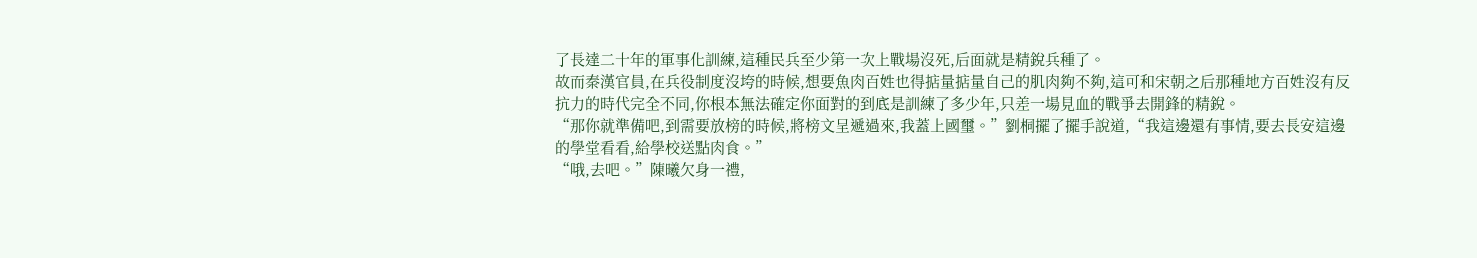了長達二十年的軍事化訓練,這種民兵至少第一次上戰場沒死,后面就是精銳兵種了。
故而秦漢官員,在兵役制度沒垮的時候,想要魚肉百姓也得掂量掂量自己的肌肉夠不夠,這可和宋朝之后那種地方百姓沒有反抗力的時代完全不同,你根本無法確定你面對的到底是訓練了多少年,只差一場見血的戰爭去開鋒的精銳。
“那你就準備吧,到需要放榜的時候,將榜文呈遞過來,我蓋上國璽。”劉桐擺了擺手說道,“我這邊還有事情,要去長安這邊的學堂看看,給學校送點肉食。”
“哦,去吧。”陳曦欠身一禮,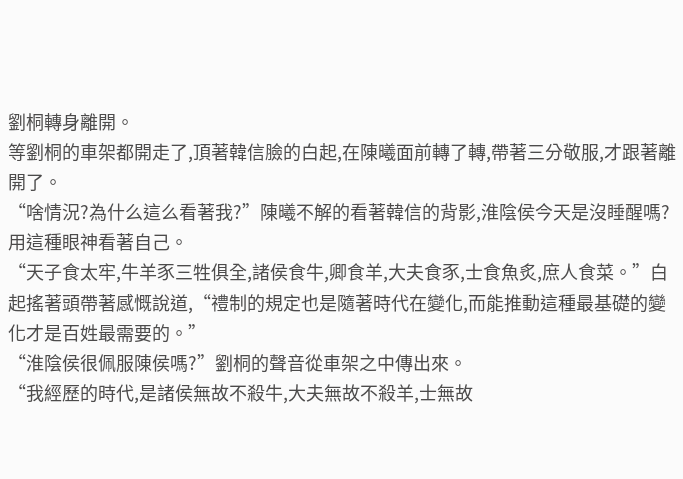劉桐轉身離開。
等劉桐的車架都開走了,頂著韓信臉的白起,在陳曦面前轉了轉,帶著三分敬服,才跟著離開了。
“啥情況?為什么這么看著我?”陳曦不解的看著韓信的背影,淮陰侯今天是沒睡醒嗎?用這種眼神看著自己。
“天子食太牢,牛羊豕三牲俱全,諸侯食牛,卿食羊,大夫食豕,士食魚炙,庶人食菜。”白起搖著頭帶著感慨說道,“禮制的規定也是隨著時代在變化,而能推動這種最基礎的變化才是百姓最需要的。”
“淮陰侯很佩服陳侯嗎?”劉桐的聲音從車架之中傳出來。
“我經歷的時代,是諸侯無故不殺牛,大夫無故不殺羊,士無故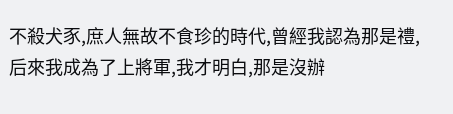不殺犬豕,庶人無故不食珍的時代,曾經我認為那是禮,后來我成為了上將軍,我才明白,那是沒辦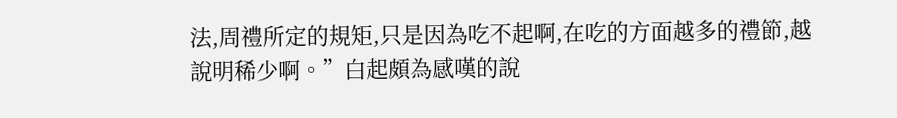法,周禮所定的規矩,只是因為吃不起啊,在吃的方面越多的禮節,越說明稀少啊。”白起頗為感嘆的說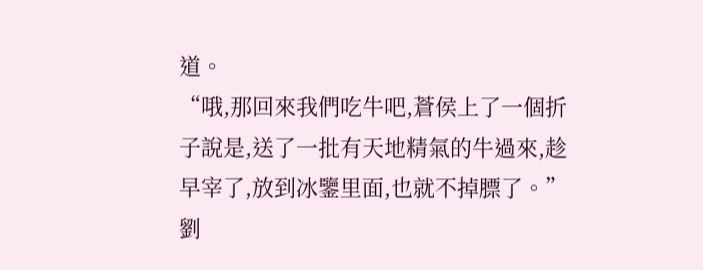道。
“哦,那回來我們吃牛吧,蒼侯上了一個折子說是,送了一批有天地精氣的牛過來,趁早宰了,放到冰鑒里面,也就不掉膘了。”劉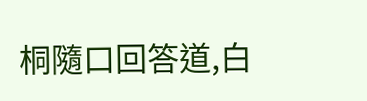桐隨口回答道,白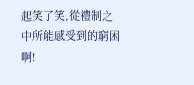起笑了笑,從禮制之中所能感受到的窮困啊!